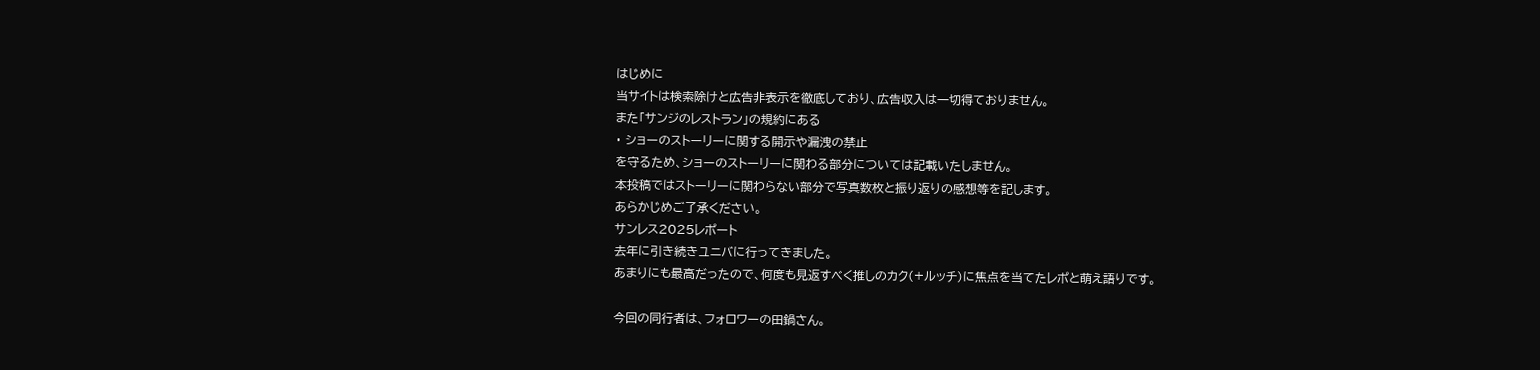はじめに
当サイトは検索除けと広告非表示を徹底しており、広告収入は一切得ておりません。
また「サンジのレストラン」の規約にある
・ ショーのストーリーに関する開示や漏洩の禁止
を守るため、ショーのストーリーに関わる部分については記載いたしません。
本投稿ではストーリーに関わらない部分で写真数枚と振り返りの感想等を記します。
あらかじめご了承ください。
サンレス2025レポート
去年に引き続きユニバに行ってきました。
あまりにも最高だったので、何度も見返すべく推しのカク(+ルッチ)に焦点を当てたレポと萌え語りです。

今回の同行者は、フォロワーの田鍋さん。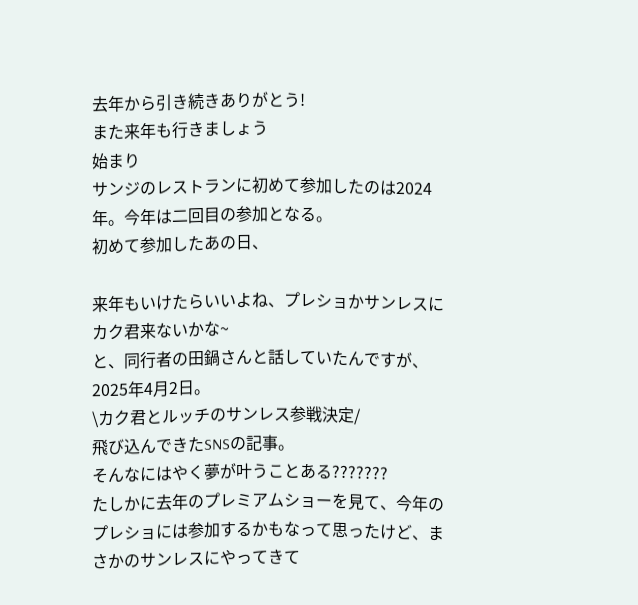去年から引き続きありがとう!
また来年も行きましょう
始まり
サンジのレストランに初めて参加したのは2024年。今年は二回目の参加となる。
初めて参加したあの日、

来年もいけたらいいよね、プレショかサンレスにカク君来ないかな~
と、同行者の田鍋さんと話していたんですが、2025年4月2日。
\カク君とルッチのサンレス参戦決定/
飛び込んできたSNSの記事。
そんなにはやく夢が叶うことある???????
たしかに去年のプレミアムショーを見て、今年のプレショには参加するかもなって思ったけど、まさかのサンレスにやってきて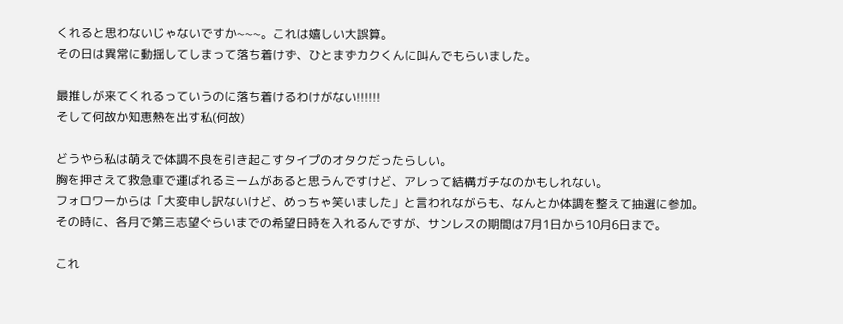くれると思わないじゃないですか~~~。これは嬉しい大誤算。
その日は異常に動揺してしまって落ち着けず、ひとまずカクくんに叫んでもらいました。

最推しが来てくれるっていうのに落ち着けるわけがない!!!!!!
そして何故か知恵熱を出す私(何故)

どうやら私は萌えで体調不良を引き起こすタイプのオタクだったらしい。
胸を押さえて救急車で運ばれるミームがあると思うんですけど、アレって結構ガチなのかもしれない。
フォロワーからは「大変申し訳ないけど、めっちゃ笑いました」と言われながらも、なんとか体調を整えて抽選に参加。
その時に、各月で第三志望ぐらいまでの希望日時を入れるんですが、サンレスの期間は7月1日から10月6日まで。

これ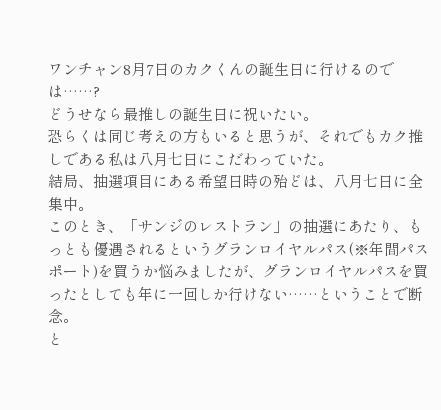ワンチャン8月7日のカクくんの誕生日に行けるのでは……?
どうせなら最推しの誕生日に祝いたい。
恐らくは同じ考えの方もいると思うが、それでもカク推しである私は八月七日にこだわっていた。
結局、抽選項目にある希望日時の殆どは、八月七日に全集中。
このとき、「サンジのレストラン」の抽選にあたり、もっとも優遇されるというグランロイヤルパス(※年間パスポート)を買うか悩みましたが、グランロイヤルパスを買ったとしても年に一回しか行けない……ということで断念。
と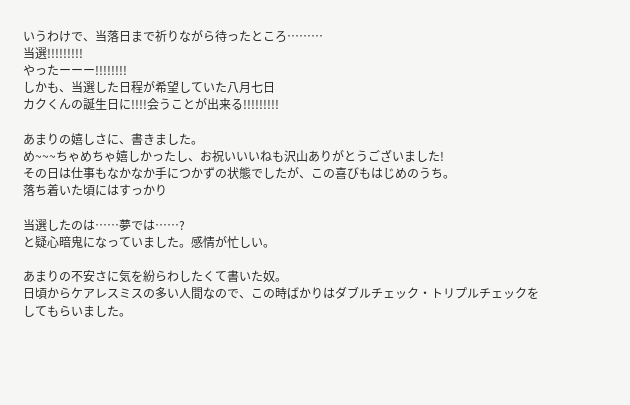いうわけで、当落日まで祈りながら待ったところ………
当選!!!!!!!!!
やったーーー!!!!!!!!
しかも、当選した日程が希望していた八月七日
カクくんの誕生日に!!!!会うことが出来る!!!!!!!!!

あまりの嬉しさに、書きました。
め~~~ちゃめちゃ嬉しかったし、お祝いいいねも沢山ありがとうございました!
その日は仕事もなかなか手につかずの状態でしたが、この喜びもはじめのうち。
落ち着いた頃にはすっかり

当選したのは……夢では……?
と疑心暗鬼になっていました。感情が忙しい。

あまりの不安さに気を紛らわしたくて書いた奴。
日頃からケアレスミスの多い人間なので、この時ばかりはダブルチェック・トリプルチェックをしてもらいました。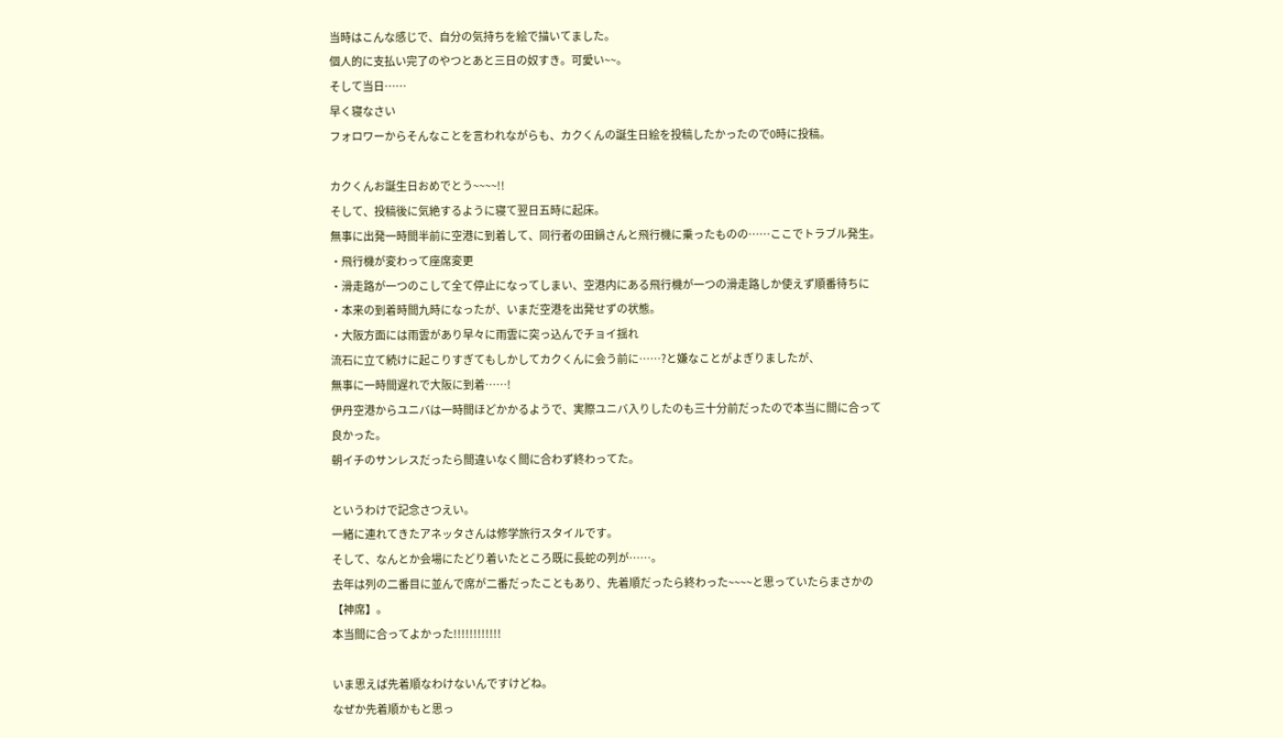当時はこんな感じで、自分の気持ちを絵で描いてました。
個人的に支払い完了のやつとあと三日の奴すき。可愛い~~。
そして当日……
早く寝なさい
フォロワーからそんなことを言われながらも、カクくんの誕生日絵を投稿したかったので0時に投稿。

カクくんお誕生日おめでとう~~~~!!
そして、投稿後に気絶するように寝て翌日五時に起床。
無事に出発一時間半前に空港に到着して、同行者の田鍋さんと飛行機に乗ったものの……ここでトラブル発生。
・飛行機が変わって座席変更
・滑走路が一つのこして全て停止になってしまい、空港内にある飛行機が一つの滑走路しか使えず順番待ちに
・本来の到着時間九時になったが、いまだ空港を出発せずの状態。
・大阪方面には雨雲があり早々に雨雲に突っ込んでチョイ揺れ
流石に立て続けに起こりすぎてもしかしてカクくんに会う前に……?と嫌なことがよぎりましたが、
無事に一時間遅れで大阪に到着……!
伊丹空港からユニバは一時間ほどかかるようで、実際ユニバ入りしたのも三十分前だったので本当に間に合って良かった。
朝イチのサンレスだったら間違いなく間に合わず終わってた。

というわけで記念さつえい。
一緒に連れてきたアネッタさんは修学旅行スタイルです。
そして、なんとか会場にたどり着いたところ既に長蛇の列が……。
去年は列の二番目に並んで席が二番だったこともあり、先着順だったら終わった~~~~と思っていたらまさかの【神席】。
本当間に合ってよかった!!!!!!!!!!!!

いま思えば先着順なわけないんですけどね。
なぜか先着順かもと思っ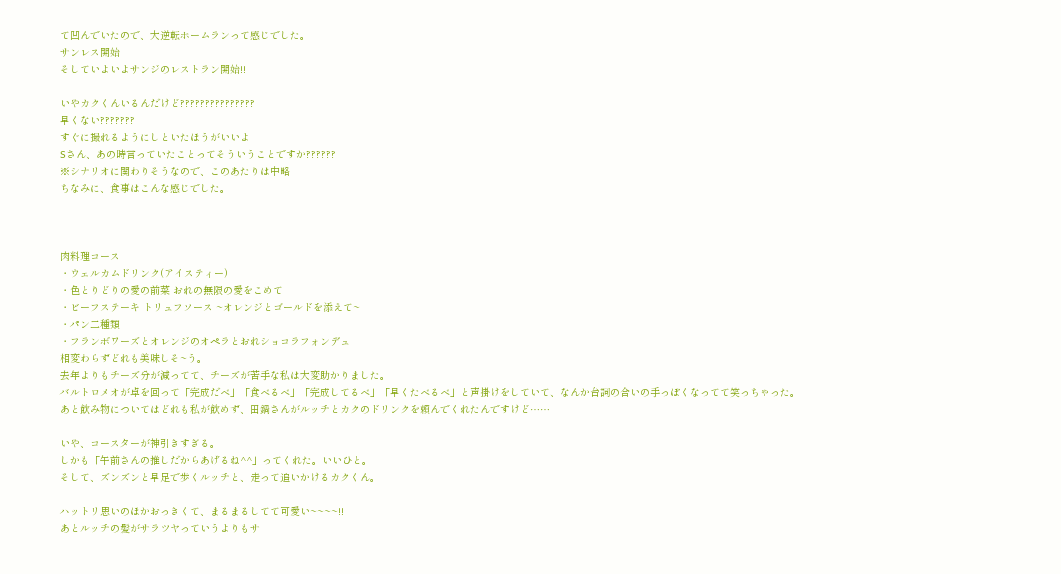て凹んでいたので、大逆転ホームランって感じでした。
サンレス開始
そしていよいよサンジのレストラン開始!!

いやカクくんいるんだけど???????????????
早くない???????
すぐに撮れるようにしといたほうがいいよ
Sさん、あの時言っていたことってそういうことですか??????
※シナリオに関わりそうなので、このあたりは中略
ちなみに、食事はこんな感じでした。



肉料理コース
・ウェルカムドリンク(アイスティー)
・色とりどりの愛の前菜 おれの無限の愛をこめて
・ビーフステーキ トリュフソース ~オレンジとゴールドを添えて~
・パン二種類
・フランボワーズとオレンジのオペラとおれショコラフォンデュ
相変わらずどれも美味しそ~う。
去年よりもチーズ分が減ってて、チーズが苦手な私は大変助かりました。
バルトロメオが卓を回って「完成だべ」「食べるべ」「完成してるべ」「早くたべるべ」と声掛けをしていて、なんか台詞の合いの手っぽくなってて笑っちゃった。
あと飲み物についてはどれも私が飲めず、田鍋さんがルッチとカクのドリンクを頼んでくれたんですけど……

いや、コースターが神引きすぎる。
しかも「午前さんの推しだからあげるね^^」ってくれた。いいひと。
そして、ズンズンと早足で歩くルッチと、走って追いかけるカクくん。

ハットリ思いのほかおっきくて、まるまるしてて可愛い~~~~!!
あとルッチの髪がサラツヤっていうよりもサ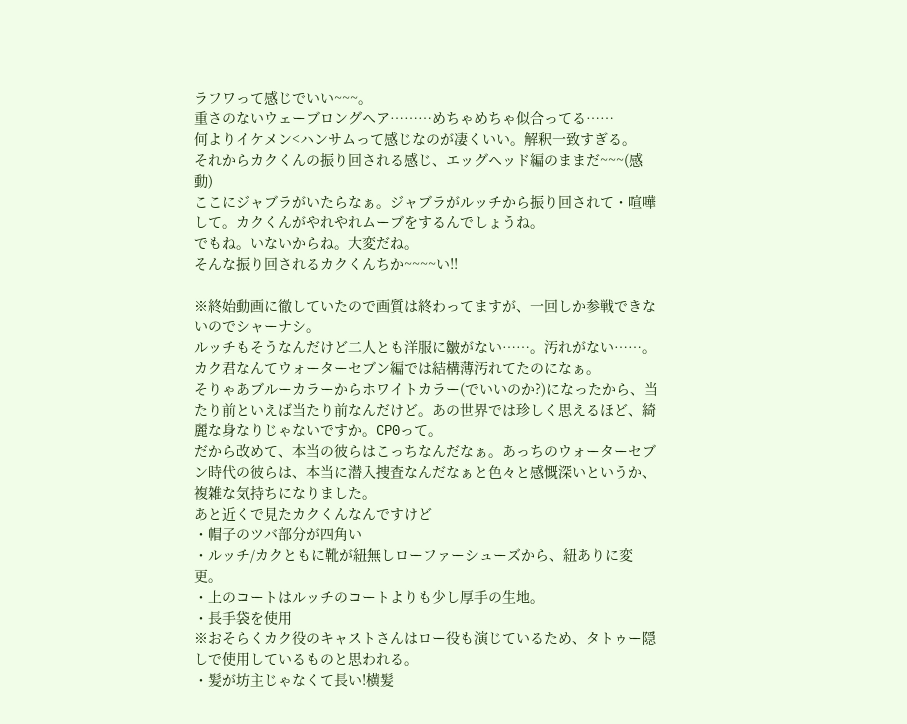ラフワって感じでいい~~~。
重さのないウェーブロングヘア………めちゃめちゃ似合ってる……
何よりイケメン<ハンサムって感じなのが凄くいい。解釈一致すぎる。
それからカクくんの振り回される感じ、エッグヘッド編のままだ~~~(感動)
ここにジャブラがいたらなぁ。ジャブラがルッチから振り回されて・喧嘩して。カクくんがやれやれムーブをするんでしょうね。
でもね。いないからね。大変だね。
そんな振り回されるカクくんちか~~~~い!!

※終始動画に徹していたので画質は終わってますが、一回しか参戦できないのでシャーナシ。
ルッチもそうなんだけど二人とも洋服に皺がない……。汚れがない……。
カク君なんてウォーターセブン編では結構薄汚れてたのになぁ。
そりゃあブルーカラーからホワイトカラー(でいいのか?)になったから、当たり前といえば当たり前なんだけど。あの世界では珍しく思えるほど、綺麗な身なりじゃないですか。CP0って。
だから改めて、本当の彼らはこっちなんだなぁ。あっちのウォーターセブン時代の彼らは、本当に潜入捜査なんだなぁと色々と感慨深いというか、複雑な気持ちになりました。
あと近くで見たカクくんなんですけど
・帽子のツバ部分が四角い
・ルッチ/カクともに靴が紐無しローファーシューズから、紐ありに変更。
・上のコートはルッチのコートよりも少し厚手の生地。
・長手袋を使用
※おそらくカク役のキャストさんはロー役も演じているため、タトゥー隠しで使用しているものと思われる。
・髪が坊主じゃなくて長い!横髪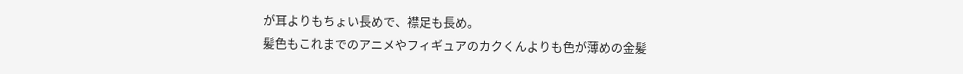が耳よりもちょい長めで、襟足も長め。
髪色もこれまでのアニメやフィギュアのカクくんよりも色が薄めの金髪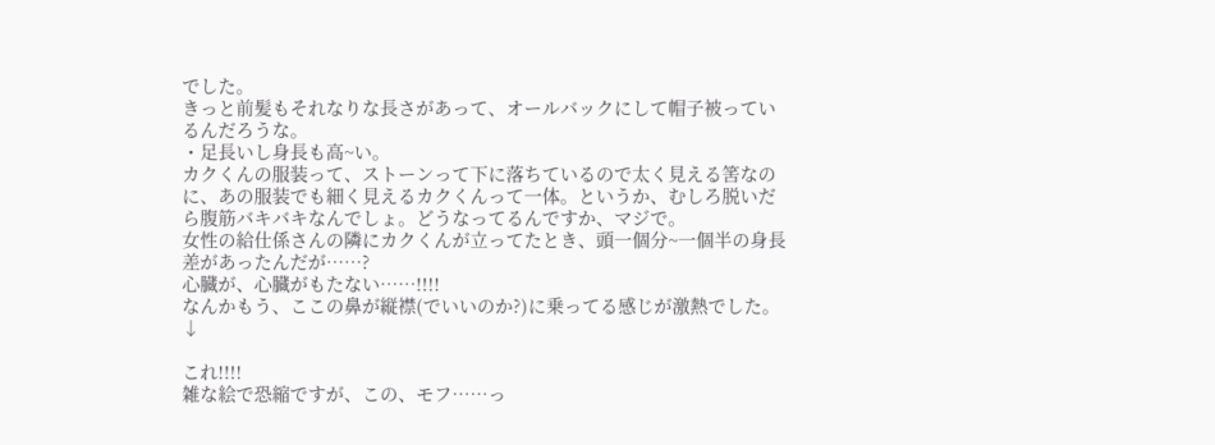でした。
きっと前髪もそれなりな長さがあって、オールバックにして帽子被っているんだろうな。
・足長いし身長も高~い。
カクくんの服装って、ストーンって下に落ちているので太く見える筈なのに、あの服装でも細く見えるカクくんって一体。というか、むしろ脱いだら腹筋バキバキなんでしょ。どうなってるんですか、マジで。
女性の給仕係さんの隣にカクくんが立ってたとき、頭一個分~一個半の身長差があったんだが……?
心臓が、心臓がもたない……!!!!
なんかもう、ここの鼻が縦襟(でいいのか?)に乗ってる感じが激熱でした。↓

これ!!!!
雑な絵で恐縮ですが、この、モフ……っ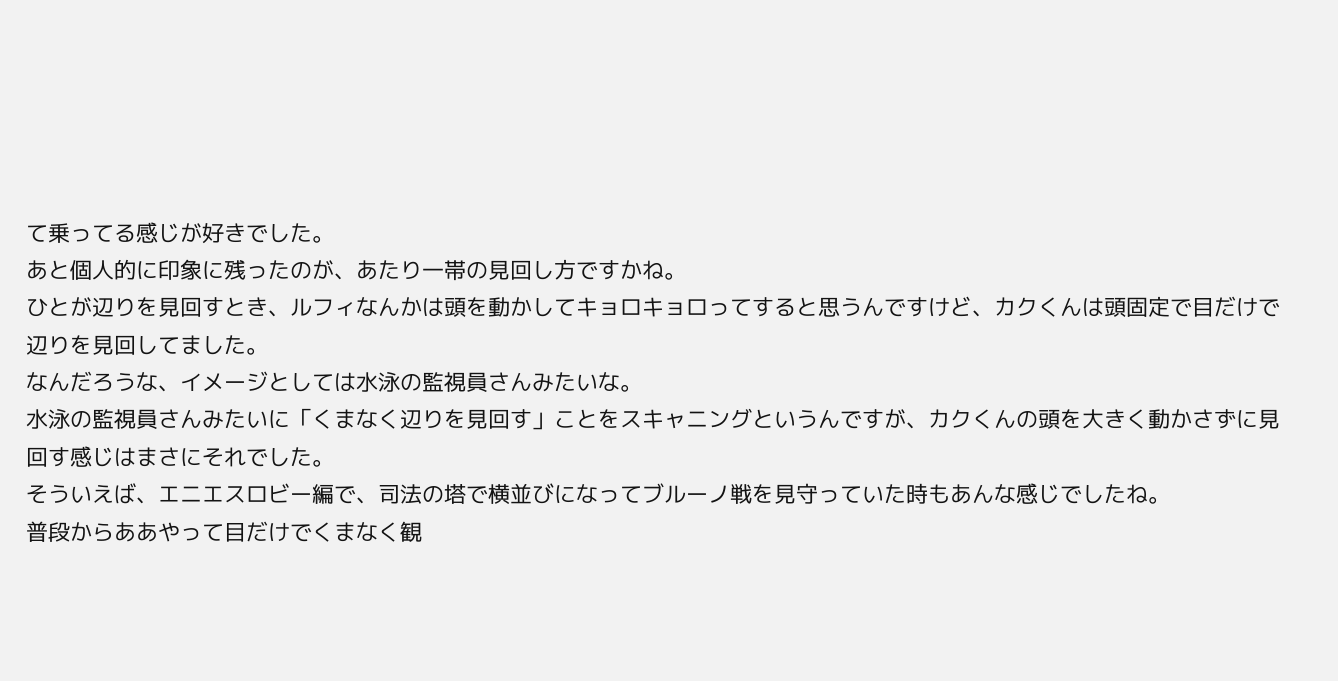て乗ってる感じが好きでした。
あと個人的に印象に残ったのが、あたり一帯の見回し方ですかね。
ひとが辺りを見回すとき、ルフィなんかは頭を動かしてキョロキョロってすると思うんですけど、カクくんは頭固定で目だけで辺りを見回してました。
なんだろうな、イメージとしては水泳の監視員さんみたいな。
水泳の監視員さんみたいに「くまなく辺りを見回す」ことをスキャニングというんですが、カクくんの頭を大きく動かさずに見回す感じはまさにそれでした。
そういえば、エニエスロビー編で、司法の塔で横並びになってブルーノ戦を見守っていた時もあんな感じでしたね。
普段からああやって目だけでくまなく観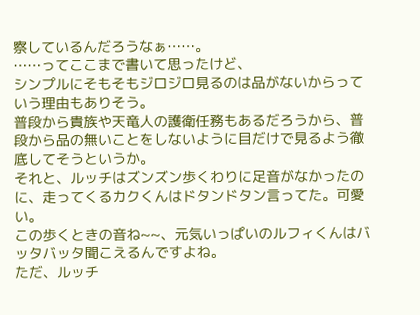察しているんだろうなぁ……。
……ってここまで書いて思ったけど、
シンプルにそもそもジロジロ見るのは品がないからっていう理由もありそう。
普段から貴族や天竜人の護衛任務もあるだろうから、普段から品の無いことをしないように目だけで見るよう徹底してそうというか。
それと、ルッチはズンズン歩くわりに足音がなかったのに、走ってくるカクくんはドタンドタン言ってた。可愛い。
この歩くときの音ね~~、元気いっぱいのルフィくんはバッタバッタ聞こえるんですよね。
ただ、ルッチ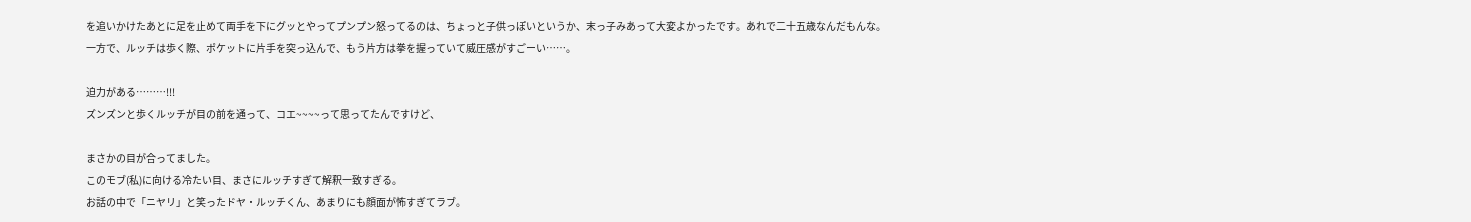を追いかけたあとに足を止めて両手を下にグッとやってプンプン怒ってるのは、ちょっと子供っぽいというか、末っ子みあって大変よかったです。あれで二十五歳なんだもんな。
一方で、ルッチは歩く際、ポケットに片手を突っ込んで、もう片方は拳を握っていて威圧感がすごーい……。

迫力がある………!!!
ズンズンと歩くルッチが目の前を通って、コエ~~~~って思ってたんですけど、

まさかの目が合ってました。
このモブ(私)に向ける冷たい目、まさにルッチすぎて解釈一致すぎる。
お話の中で「ニヤリ」と笑ったドヤ・ルッチくん、あまりにも顔面が怖すぎてラブ。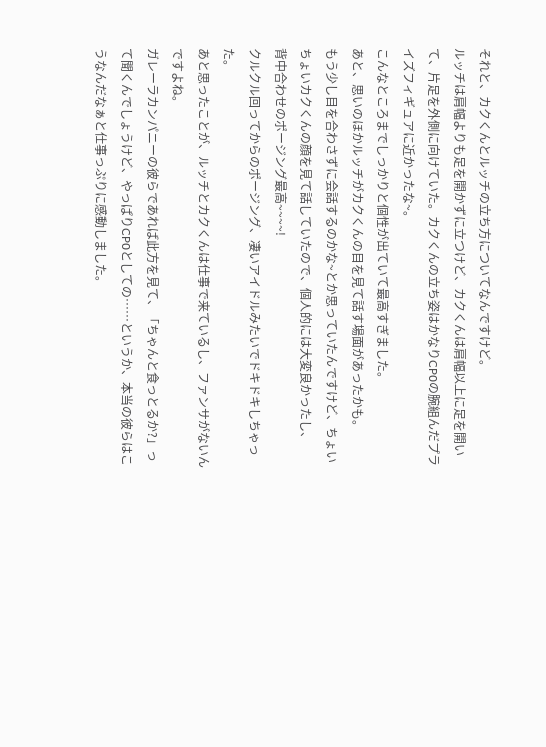それと、カクくんとルッチの立ち方についてなんですけど。
ルッチは肩幅よりも足を開かずに立つけど、カクくんは肩幅以上に足を開いて、片足を外側に向けていた。カクくんの立ち姿はかなりCP0の腕組んだプライズフィギュアに近かったな~。
こんなところまでしっかりと個性が出ていて最高すぎました。
あと、思いのほかルッチがカクくんの目を見て話す場面があったかも。
もう少し目を合わさずに会話するのかな~とか思っていたんですけど、ちょいちょいカクくんの顔を見て話していたので、個人的には大変良かったし、
背中合わせのポージング最高~~~~!
クルクル回ってからのポージング、凄いアイドルみたいでドキドキしちゃった。
あと思ったことが、ルッチとカクくんは仕事で来ているし、ファンサがないんですよね。
ガレーラカンパニーの彼らであれば此方を見て、「ちゃんと食っとるか?」って聞くんでしょうけど、やっぱりCP0としての……というか、本当の彼らはこうなんだなぁと仕事っぷりに感動しました。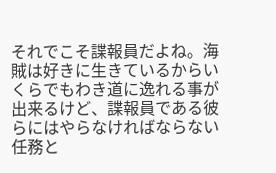それでこそ諜報員だよね。海賊は好きに生きているからいくらでもわき道に逸れる事が出来るけど、諜報員である彼らにはやらなければならない任務と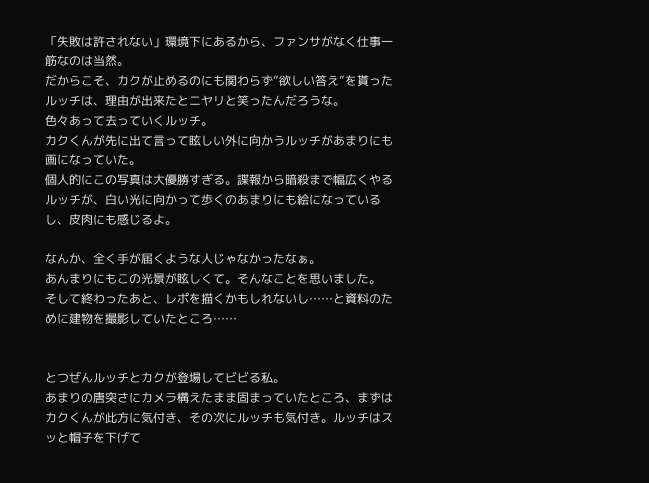「失敗は許されない」環境下にあるから、ファンサがなく仕事一筋なのは当然。
だからこそ、カクが止めるのにも関わらず”欲しい答え”を貰ったルッチは、理由が出来たとニヤリと笑ったんだろうな。
色々あって去っていくルッチ。
カクくんが先に出て言って眩しい外に向かうルッチがあまりにも画になっていた。
個人的にこの写真は大優勝すぎる。諜報から暗殺まで幅広くやるルッチが、白い光に向かって歩くのあまりにも絵になっているし、皮肉にも感じるよ。

なんか、全く手が届くような人じゃなかったなぁ。
あんまりにもこの光景が眩しくて。そんなことを思いました。
そして終わったあと、レポを描くかもしれないし……と資料のために建物を撮影していたところ……


とつぜんルッチとカクが登場してビビる私。
あまりの唐突さにカメラ構えたまま固まっていたところ、まずはカクくんが此方に気付き、その次にルッチも気付き。ルッチはスッと帽子を下げて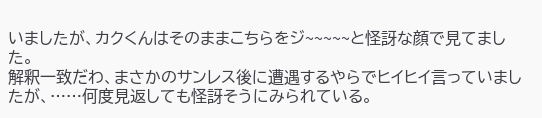いましたが、カクくんはそのままこちらをジ~~~~~と怪訝な顔で見てました。
解釈一致だわ、まさかのサンレス後に遭遇するやらでヒイヒイ言っていましたが、……何度見返しても怪訝そうにみられている。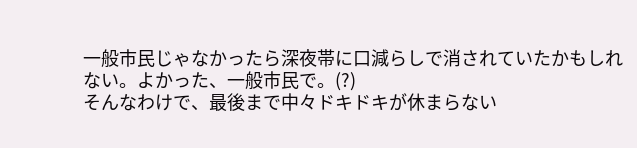一般市民じゃなかったら深夜帯に口減らしで消されていたかもしれない。よかった、一般市民で。(?)
そんなわけで、最後まで中々ドキドキが休まらない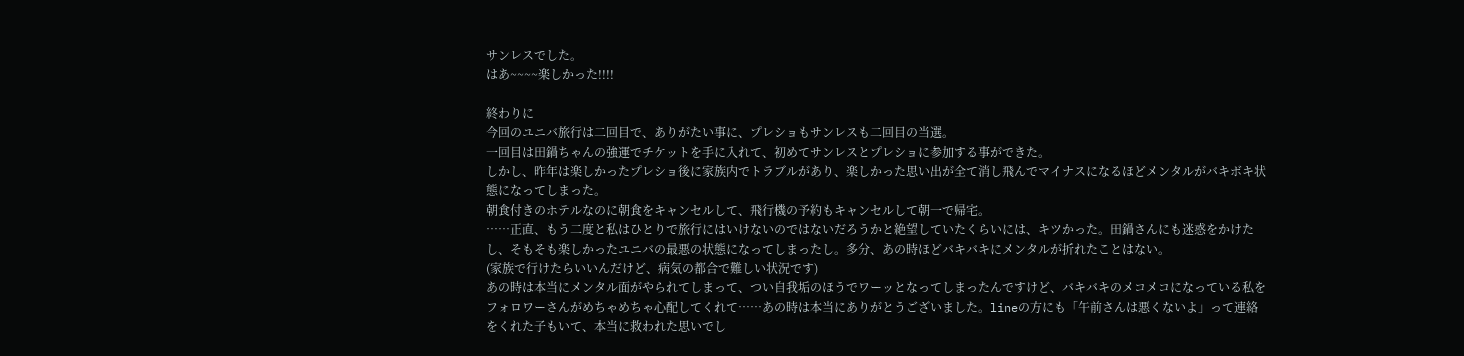サンレスでした。
はあ~~~~楽しかった!!!!

終わりに
今回のユニバ旅行は二回目で、ありがたい事に、プレショもサンレスも二回目の当選。
一回目は田鍋ちゃんの強運でチケットを手に入れて、初めてサンレスとプレショに参加する事ができた。
しかし、昨年は楽しかったプレショ後に家族内でトラブルがあり、楽しかった思い出が全て消し飛んでマイナスになるほどメンタルがバキボキ状態になってしまった。
朝食付きのホテルなのに朝食をキャンセルして、飛行機の予約もキャンセルして朝一で帰宅。
……正直、もう二度と私はひとりで旅行にはいけないのではないだろうかと絶望していたくらいには、キツかった。田鍋さんにも迷惑をかけたし、そもそも楽しかったユニバの最悪の状態になってしまったし。多分、あの時ほどバキバキにメンタルが折れたことはない。
(家族で行けたらいいんだけど、病気の都合で難しい状況です)
あの時は本当にメンタル面がやられてしまって、つい自我垢のほうでワーッとなってしまったんですけど、バキバキのメコメコになっている私をフォロワーさんがめちゃめちゃ心配してくれて……あの時は本当にありがとうございました。lineの方にも「午前さんは悪くないよ」って連絡をくれた子もいて、本当に救われた思いでし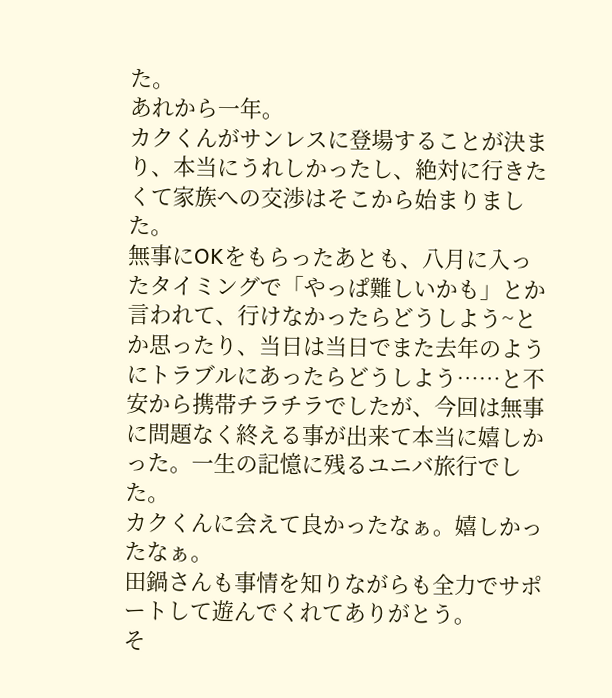た。
あれから一年。
カクくんがサンレスに登場することが決まり、本当にうれしかったし、絶対に行きたくて家族への交渉はそこから始まりました。
無事にOKをもらったあとも、八月に入ったタイミングで「やっぱ難しいかも」とか言われて、行けなかったらどうしよう~とか思ったり、当日は当日でまた去年のようにトラブルにあったらどうしよう……と不安から携帯チラチラでしたが、今回は無事に問題なく終える事が出来て本当に嬉しかった。一生の記憶に残るユニバ旅行でした。
カクくんに会えて良かったなぁ。嬉しかったなぁ。
田鍋さんも事情を知りながらも全力でサポートして遊んでくれてありがとう。
そ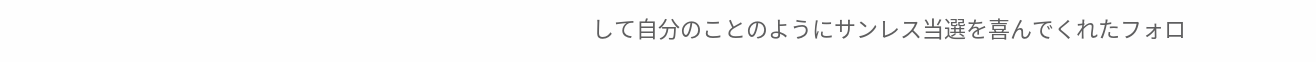して自分のことのようにサンレス当選を喜んでくれたフォロ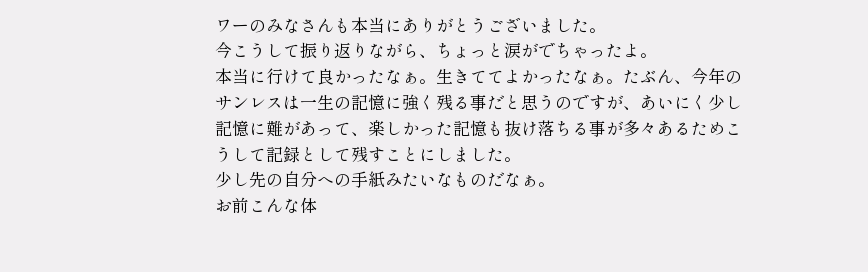ワーのみなさんも本当にありがとうございました。
今こうして振り返りながら、ちょっと涙がでちゃったよ。
本当に行けて良かったなぁ。生きててよかったなぁ。たぶん、今年のサンレスは一生の記憶に強く残る事だと思うのですが、あいにく少し記憶に難があって、楽しかった記憶も抜け落ちる事が多々あるためこうして記録として残すことにしました。
少し先の自分への手紙みたいなものだなぁ。
お前こんな体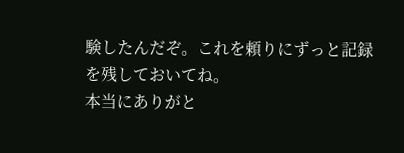験したんだぞ。これを頼りにずっと記録を残しておいてね。
本当にありがと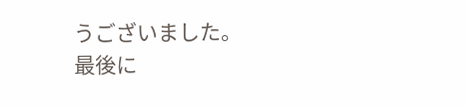うございました。
最後に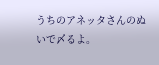うちのアネッタさんのぬいで〆るよ。